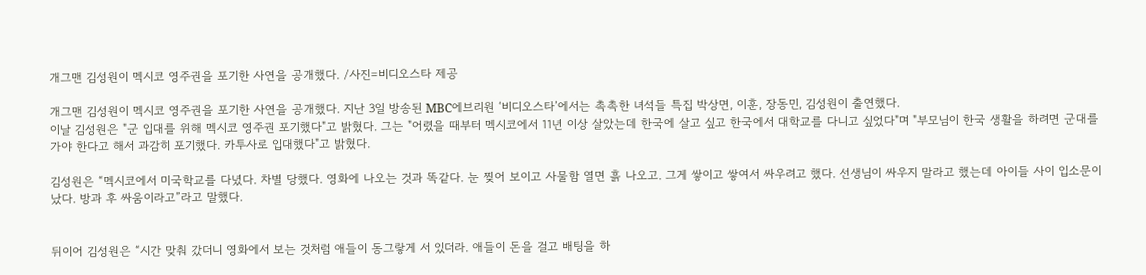개그맨 김성원이 멕시코 영주권을 포기한 사연을 공개했다. /사진=비디오스타 제공

개그맨 김성원이 멕시코 영주권을 포기한 사연을 공개했다. 지난 3일 방송된 MBC에브리원 ‘비디오스타’에서는 촉촉한 녀석들 특집 박상면, 이훈, 장동민, 김성원이 출연했다.
이날 김성원은 "군 입대를 위해 멕시코 영주권 포기했다"고 밝혔다. 그는 "어렸을 때부터 멕시코에서 11년 이상 살았는데 한국에 살고 싶고 한국에서 대학교를 다니고 싶었다"며 "부모님이 한국 생활을 하려면 군대를 가야 한다고 해서 과감히 포기했다. 카투사로 입대했다"고 밝혔다.

김성원은 “멕시코에서 미국학교를 다녔다. 차별 당했다. 영화에 나오는 것과 똑같다. 눈 찢어 보이고 사물함 열면 흙 나오고. 그게 쌓이고 쌓여서 싸우려고 했다. 선생님이 싸우지 말라고 했는데 아이들 사이 입소문이 났다. 방과 후 싸움이라고”라고 말했다.


뒤이어 김성원은 “시간 맞춰 갔더니 영화에서 보는 것처럼 애들이 동그랗게 서 있더라. 애들이 돈을 걸고 배팅을 하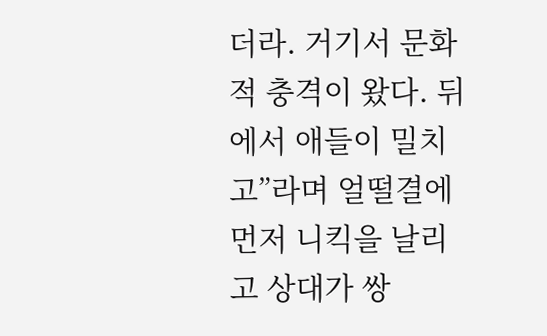더라. 거기서 문화적 충격이 왔다. 뒤에서 애들이 밀치고”라며 얼떨결에 먼저 니킥을 날리고 상대가 쌍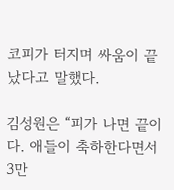코피가 터지며 싸움이 끝났다고 말했다.

김성원은 “피가 나면 끝이다. 애들이 축하한다면서 3만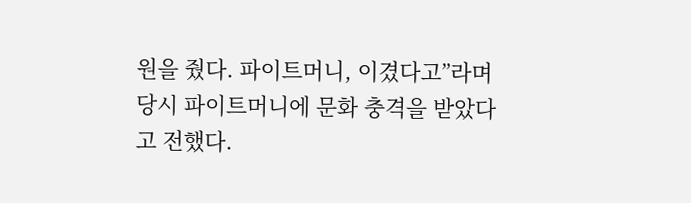원을 줬다. 파이트머니, 이겼다고”라며 당시 파이트머니에 문화 충격을 받았다고 전했다.